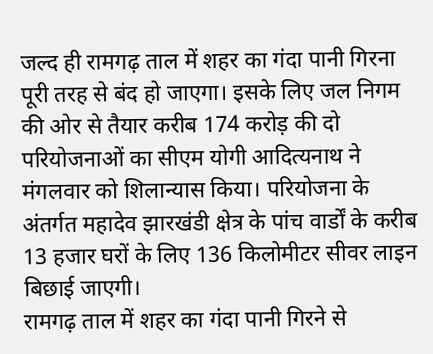जल्द ही रामगढ़ ताल में शहर का गंदा पानी गिरना पूरी तरह से बंद हो जाएगा। इसके लिए जल निगम की ओर से तैयार करीब 174 करोड़ की दो परियोजनाओं का सीएम योगी आदित्यनाथ ने मंगलवार को शिलान्यास किया। परियोजना के अंतर्गत महादेव झारखंडी क्षेत्र के पांच वार्डों के करीब 13 हजार घरों के लिए 136 किलोमीटर सीवर लाइन बिछाई जाएगी।
रामगढ़ ताल में शहर का गंदा पानी गिरने से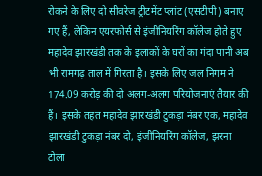रोकने के लिए दो सीवरेज ट्रीटमेंट प्लांट (एसटीपी) बनाए गए हैं, लेकिन एयरफोर्स से इंजीनियरिंग कॉलेज होते हुए महादेव झारखंडी तक के इलाकों के घरों का गंदा पानी अब भी रामगढ़ ताल में गिरता है। इसके लिए जल निगम ने 174.09 करोड़ की दो अलग-अलग परियोजनाएं तैयार की हैं। इसके तहत महादेव झारखंडी टुकड़ा नंबर एक, महादेव झारखंडी टुकड़ा नंबर दो, इंजीनियरिंग कॉलेज, झरना टोला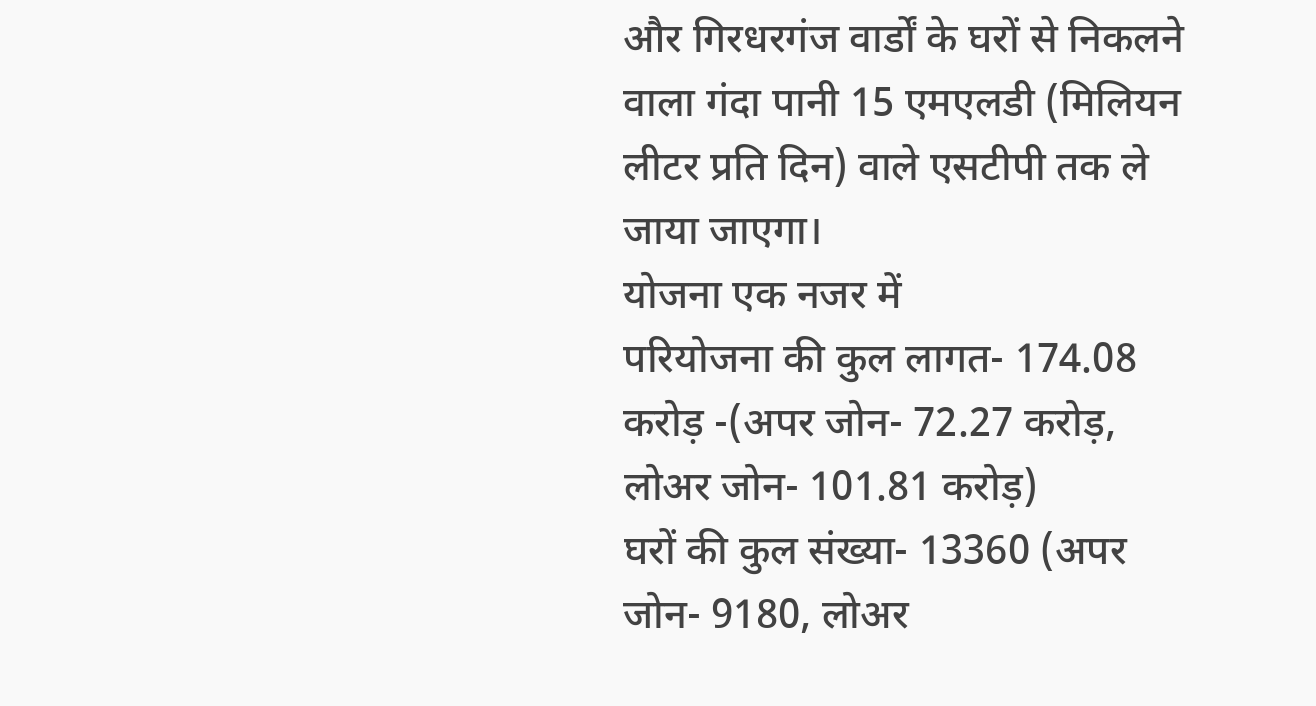और गिरधरगंज वार्डों के घरों से निकलने वाला गंदा पानी 15 एमएलडी (मिलियन लीटर प्रति दिन) वाले एसटीपी तक ले जाया जाएगा।
योजना एक नजर में
परियोजना की कुल लागत- 174.08 करोड़ -(अपर जोन- 72.27 करोड़, लोअर जोन- 101.81 करोड़)
घरों की कुल संख्या- 13360 (अपर जोन- 9180, लोअर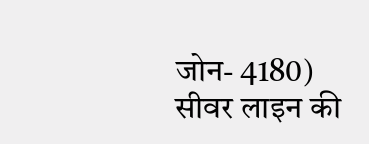जोन- 4180)
सीवर लाइन की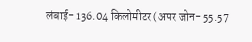लंबाई- 136.04 किलोमीटर (अपर जोन- 55.57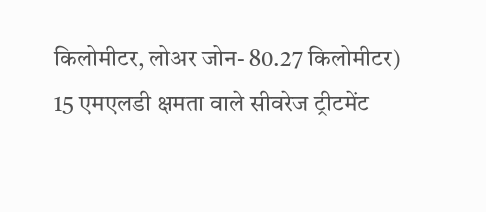किलोमीटर, लोअर जोन- 80.27 किलोमीटर)
15 एमएलडी क्षमता वाले सीवरेज ट्रीटमेंट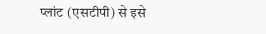प्लांट (एसटीपी) से इसे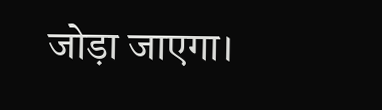जोड़ा जाएगा।